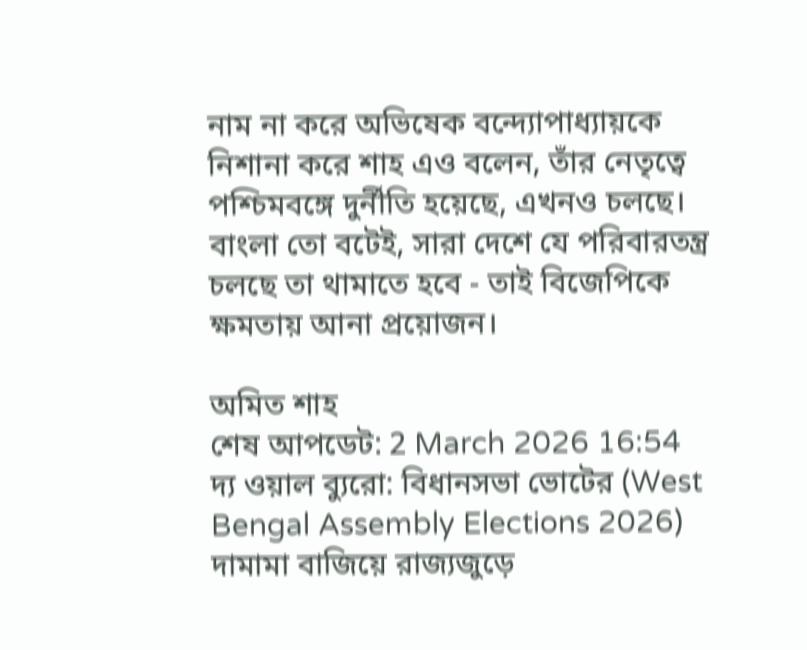নাম না করে অভিষেক বন্দ্যোপাধ্যায়কে নিশানা করে শাহ এও বলেন, তাঁর নেতৃত্বে পশ্চিমবঙ্গে দুর্নীতি হয়েছে, এখনও চলছে। বাংলা তো বটেই, সারা দেশে যে পরিবারতন্ত্র চলছে তা থামাতে হবে - তাই বিজেপিকে ক্ষমতায় আনা প্রয়োজন।

অমিত শাহ
শেষ আপডেট: 2 March 2026 16:54
দ্য ওয়াল ব্যুরো: বিধানসভা ভোটের (West Bengal Assembly Elections 2026) দামামা বাজিয়ে রাজ্যজুড়ে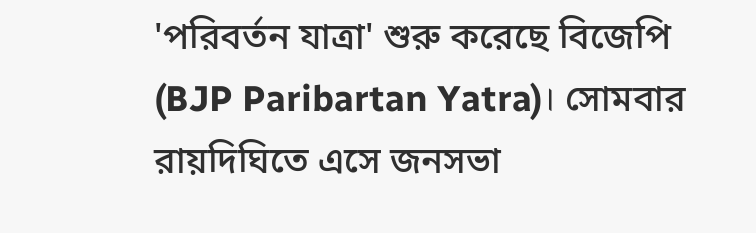'পরিবর্তন যাত্রা' শুরু করেছে বিজেপি (BJP Paribartan Yatra)। সোমবার রায়দিঘিতে এসে জনসভা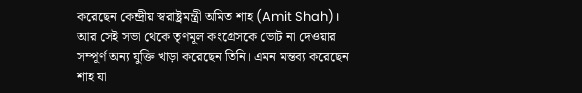করেছেন কেন্দ্রীয় স্বরাষ্ট্রমন্ত্রী অমিত শাহ (Amit Shah)। আর সেই সভা থেকে তৃণমূল কংগ্রেসকে ভোট না দেওয়ার সম্পূর্ণ অন্য যুক্তি খাড়া করেছেন তিনি। এমন মন্তব্য করেছেন শাহ যা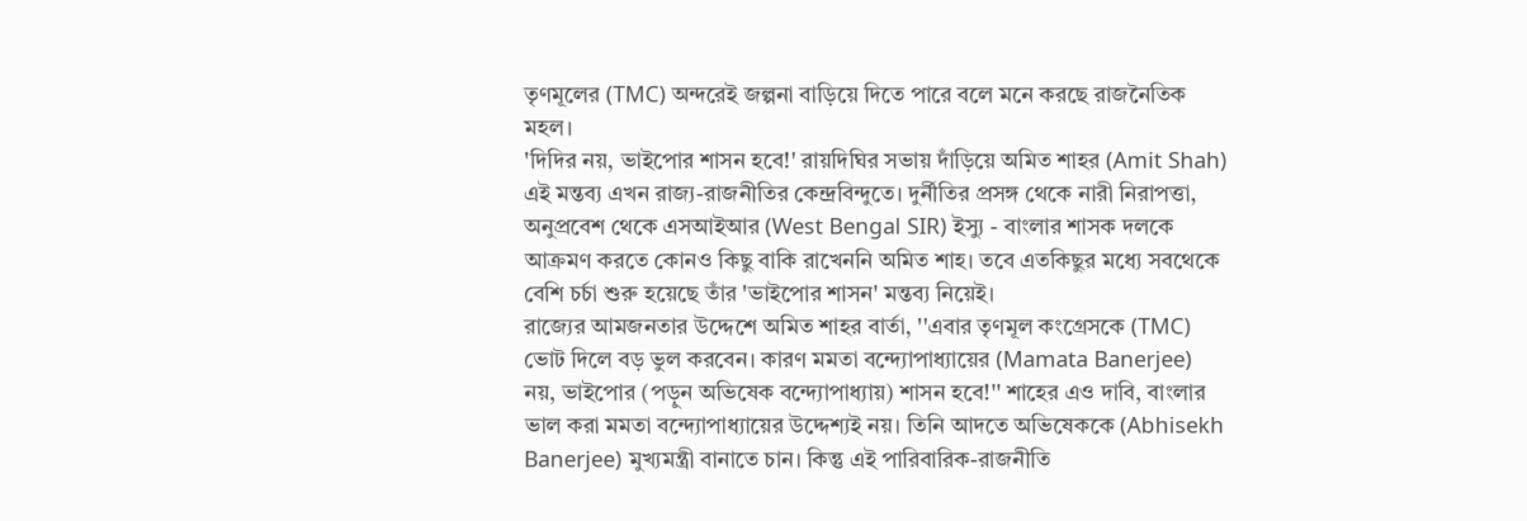তৃণমূলের (TMC) অন্দরেই জল্পনা বাড়িয়ে দিতে পারে বলে মনে করছে রাজনৈতিক মহল।
'দিদির নয়, ভাইপোর শাসন হবে!' রায়দিঘির সভায় দাঁড়িয়ে অমিত শাহর (Amit Shah) এই মন্তব্য এখন রাজ্য-রাজনীতির কেন্দ্রবিন্দুতে। দুর্নীতির প্রসঙ্গ থেকে নারী নিরাপত্তা, অনুপ্রবেশ থেকে এসআইআর (West Bengal SIR) ইস্যু - বাংলার শাসক দলকে আক্রমণ করতে কোনও কিছু বাকি রাখেননি অমিত শাহ। তবে এতকিছুর মধ্যে সবথেকে বেশি চর্চা শুরু হয়েছে তাঁর 'ভাইপোর শাসন' মন্তব্য নিয়েই।
রাজ্যের আমজনতার উদ্দেশে অমিত শাহর বার্তা, ''এবার তৃণমূল কংগ্রেসকে (TMC) ভোট দিলে বড় ভুল করবেন। কারণ মমতা বন্দ্যোপাধ্যায়ের (Mamata Banerjee) নয়, ভাইপোর (পড়ুন অভিষেক বন্দ্যোপাধ্যায়) শাসন হবে!'' শাহের এও দাবি, বাংলার ভাল করা মমতা বন্দ্যোপাধ্যায়ের উদ্দেশ্যই নয়। তিনি আদতে অভিষেককে (Abhisekh Banerjee) মুখ্যমন্ত্রী বানাতে চান। কিন্তু এই পারিবারিক-রাজনীতি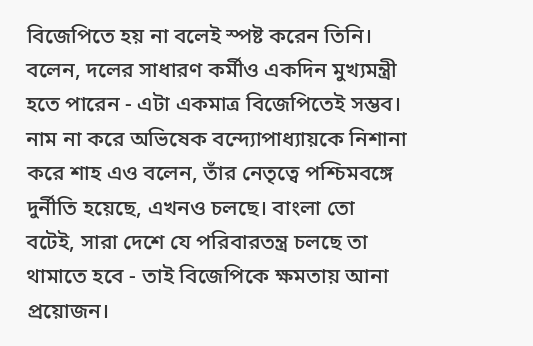বিজেপিতে হয় না বলেই স্পষ্ট করেন তিনি। বলেন, দলের সাধারণ কর্মীও একদিন মুখ্যমন্ত্রী হতে পারেন - এটা একমাত্র বিজেপিতেই সম্ভব।
নাম না করে অভিষেক বন্দ্যোপাধ্যায়কে নিশানা করে শাহ এও বলেন, তাঁর নেতৃত্বে পশ্চিমবঙ্গে দুর্নীতি হয়েছে, এখনও চলছে। বাংলা তো বটেই, সারা দেশে যে পরিবারতন্ত্র চলছে তা থামাতে হবে - তাই বিজেপিকে ক্ষমতায় আনা প্রয়োজন।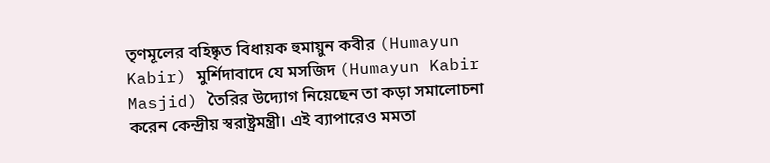তৃণমূলের বহিষ্কৃত বিধায়ক হুমায়ুন কবীর (Humayun Kabir) মুর্শিদাবাদে যে মসজিদ (Humayun Kabir Masjid) তৈরির উদ্যোগ নিয়েছেন তা কড়া সমালোচনা করেন কেন্দ্রীয় স্বরাষ্ট্রমন্ত্রী। এই ব্যাপারেও মমতা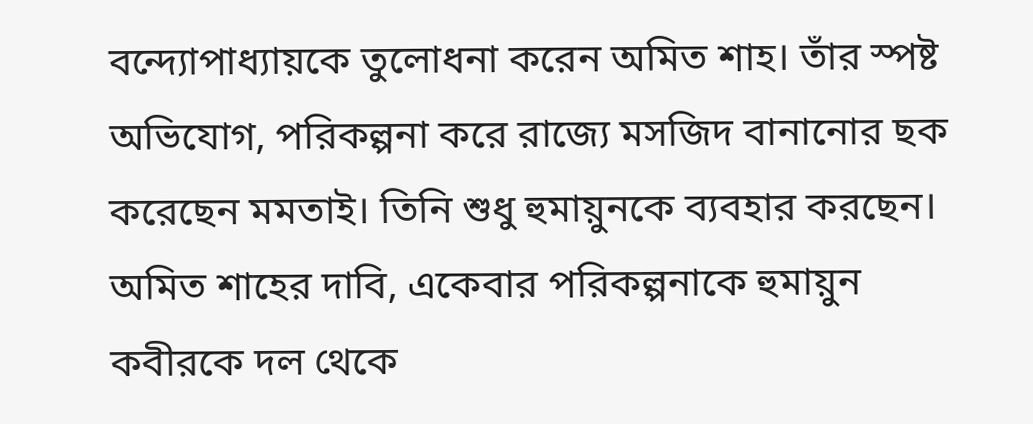বন্দ্যোপাধ্যায়কে তুলোধনা করেন অমিত শাহ। তাঁর স্পষ্ট অভিযোগ, পরিকল্পনা করে রাজ্যে মসজিদ বানানোর ছক করেছেন মমতাই। তিনি শুধু হুমায়ুনকে ব্যবহার করছেন।
অমিত শাহের দাবি, একেবার পরিকল্পনাকে হুমায়ুন কবীরকে দল থেকে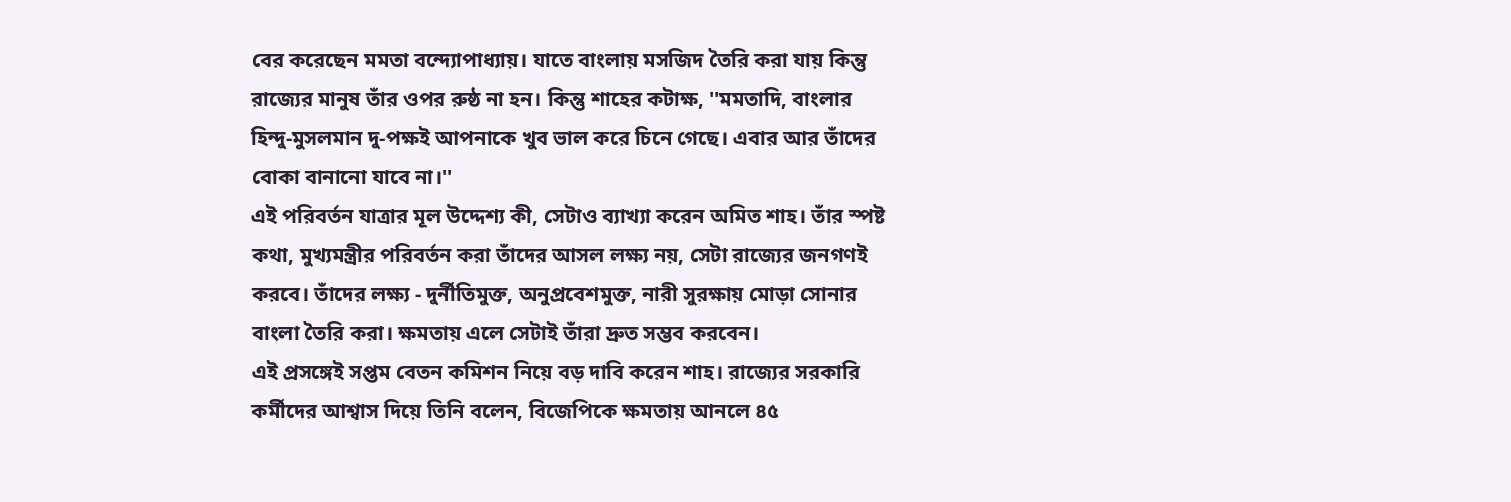বের করেছেন মমতা বন্দ্যোপাধ্যায়। যাতে বাংলায় মসজিদ তৈরি করা যায় কিন্তু রাজ্যের মানুষ তাঁর ওপর রুষ্ঠ না হন। কিন্তু শাহের কটাক্ষ, ''মমতাদি, বাংলার হিন্দু-মুসলমান দু-পক্ষই আপনাকে খুব ভাল করে চিনে গেছে। এবার আর তাঁদের বোকা বানানো যাবে না।''
এই পরিবর্তন যাত্রার মূল উদ্দেশ্য কী, সেটাও ব্যাখ্যা করেন অমিত শাহ। তাঁর স্পষ্ট কথা, মুখ্যমন্ত্রীর পরিবর্তন করা তাঁদের আসল লক্ষ্য নয়, সেটা রাজ্যের জনগণই করবে। তাঁদের লক্ষ্য - দুর্নীতিমুক্ত, অনুপ্রবেশমুক্ত, নারী সুরক্ষায় মোড়া সোনার বাংলা তৈরি করা। ক্ষমতায় এলে সেটাই তাঁরা দ্রুত সম্ভব করবেন।
এই প্রসঙ্গেই সপ্তম বেতন কমিশন নিয়ে বড় দাবি করেন শাহ। রাজ্যের সরকারি কর্মীদের আশ্বাস দিয়ে তিনি বলেন, বিজেপিকে ক্ষমতায় আনলে ৪৫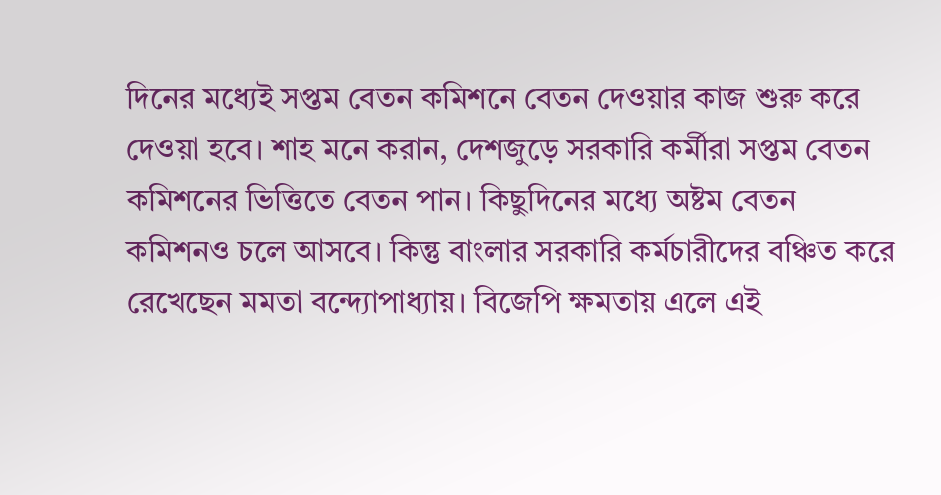দিনের মধ্যেই সপ্তম বেতন কমিশনে বেতন দেওয়ার কাজ শুরু করে দেওয়া হবে। শাহ মনে করান, দেশজুড়ে সরকারি কর্মীরা সপ্তম বেতন কমিশনের ভিত্তিতে বেতন পান। কিছুদিনের মধ্যে অষ্টম বেতন কমিশনও চলে আসবে। কিন্তু বাংলার সরকারি কর্মচারীদের বঞ্চিত করে রেখেছেন মমতা বন্দ্যোপাধ্যায়। বিজেপি ক্ষমতায় এলে এই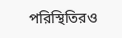পরিস্থিতিরও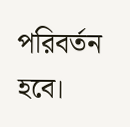পরিবর্তন হবে।